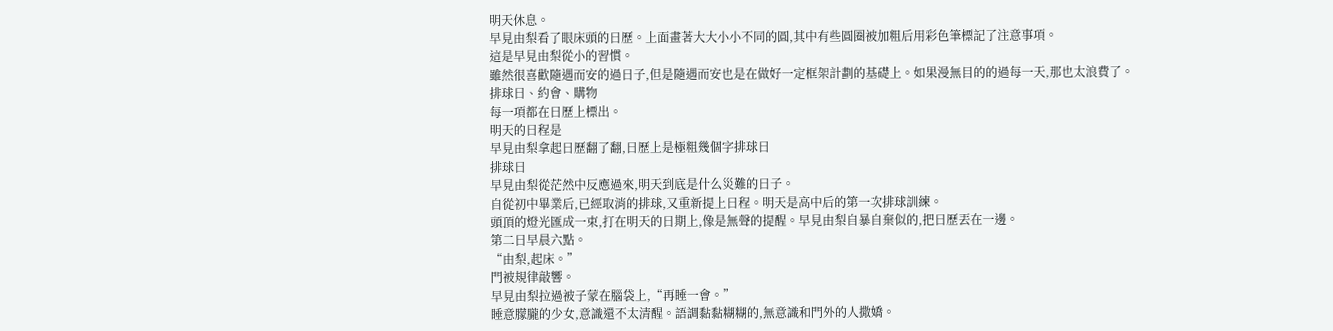明天休息。
早見由梨看了眼床頭的日歷。上面畫著大大小小不同的圓,其中有些圓圈被加粗后用彩色筆標記了注意事項。
這是早見由梨從小的習慣。
雖然很喜歡隨遇而安的過日子,但是隨遇而安也是在做好一定框架計劃的基礎上。如果漫無目的的過每一天,那也太浪費了。
排球日、約會、購物
每一項都在日歷上標出。
明天的日程是
早見由梨拿起日歷翻了翻,日歷上是極粗幾個字排球日
排球日
早見由梨從茫然中反應過來,明天到底是什么災難的日子。
自從初中畢業后,已經取消的排球,又重新提上日程。明天是高中后的第一次排球訓練。
頭頂的燈光匯成一束,打在明天的日期上,像是無聲的提醒。早見由梨自暴自棄似的,把日歷丟在一邊。
第二日早晨六點。
“由梨,起床。”
門被規律敲響。
早見由梨拉過被子蒙在腦袋上,“再睡一會。”
睡意朦朧的少女,意識還不太清醒。語調黏黏糊糊的,無意識和門外的人撒嬌。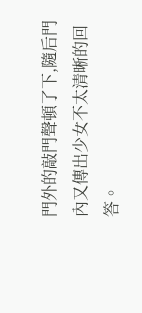門外的敲門聲頓了下,隨后門內又傳出少女不太清晰的回答。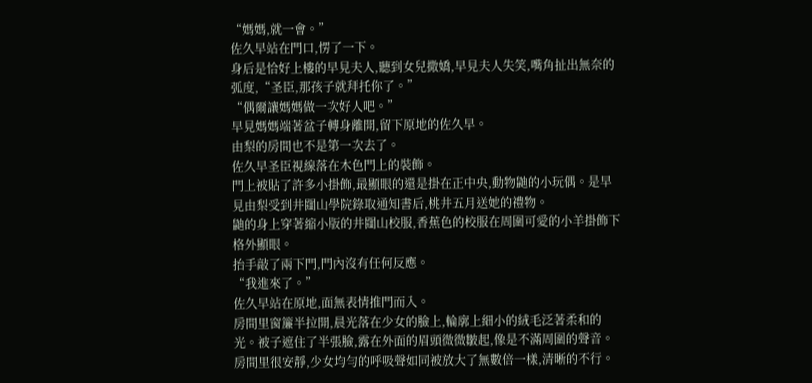“媽媽,就一會。”
佐久早站在門口,愣了一下。
身后是恰好上樓的早見夫人,聽到女兒撒嬌,早見夫人失笑,嘴角扯出無奈的弧度,“圣臣,那孩子就拜托你了。”
“偶爾讓媽媽做一次好人吧。”
早見媽媽端著盆子轉身離開,留下原地的佐久早。
由梨的房間也不是第一次去了。
佐久早圣臣視線落在木色門上的裝飾。
門上被貼了許多小掛飾,最顯眼的還是掛在正中央,動物鼬的小玩偶。是早見由梨受到井闥山學院錄取通知書后,桃井五月送她的禮物。
鼬的身上穿著縮小版的井闥山校服,香蕉色的校服在周圍可愛的小羊掛飾下格外顯眼。
抬手敲了兩下門,門內沒有任何反應。
“我進來了。”
佐久早站在原地,面無表情推門而入。
房間里窗簾半拉開,晨光落在少女的臉上,輪廓上細小的絨毛泛著柔和的光。被子遮住了半張臉,露在外面的眉頭微微皺起,像是不滿周圍的聲音。
房間里很安靜,少女均勻的呼吸聲如同被放大了無數倍一樣,清晰的不行。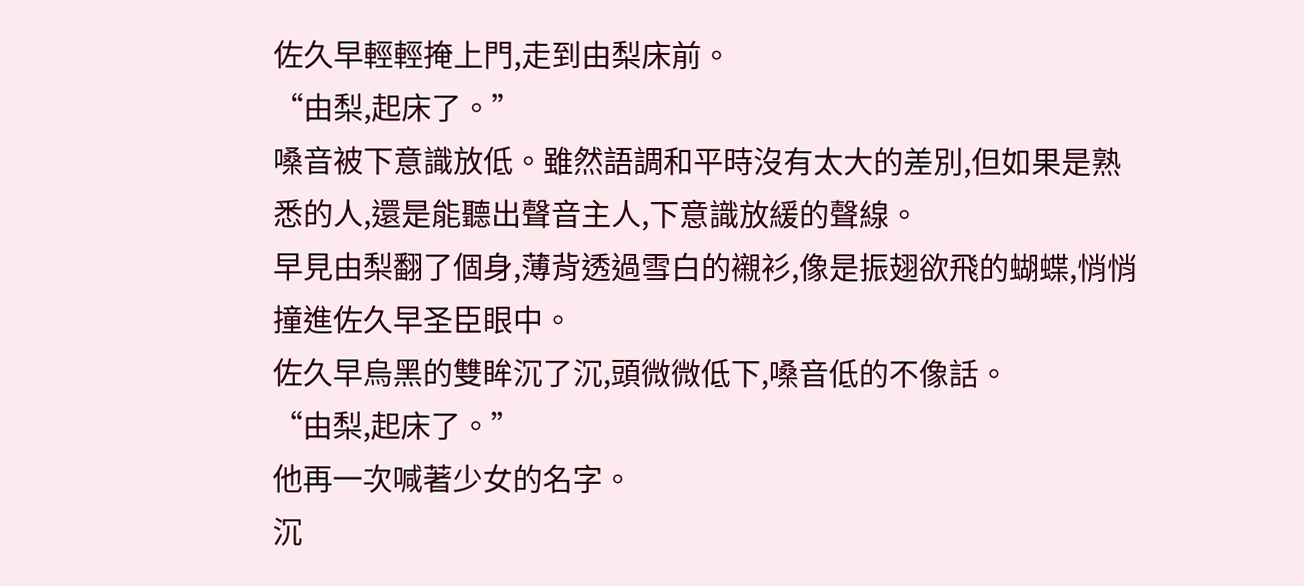佐久早輕輕掩上門,走到由梨床前。
“由梨,起床了。”
嗓音被下意識放低。雖然語調和平時沒有太大的差別,但如果是熟悉的人,還是能聽出聲音主人,下意識放緩的聲線。
早見由梨翻了個身,薄背透過雪白的襯衫,像是振翅欲飛的蝴蝶,悄悄撞進佐久早圣臣眼中。
佐久早烏黑的雙眸沉了沉,頭微微低下,嗓音低的不像話。
“由梨,起床了。”
他再一次喊著少女的名字。
沉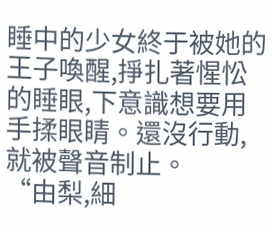睡中的少女終于被她的王子喚醒,掙扎著惺忪的睡眼,下意識想要用手揉眼睛。還沒行動,就被聲音制止。
“由梨,細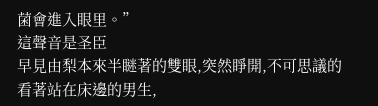菌會進入眼里。”
這聲音是圣臣
早見由梨本來半瞇著的雙眼,突然睜開,不可思議的看著站在床邊的男生,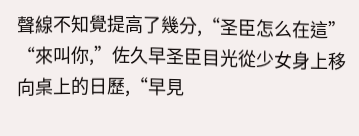聲線不知覺提高了幾分,“圣臣怎么在這”
“來叫你,”佐久早圣臣目光從少女身上移向桌上的日歷,“早見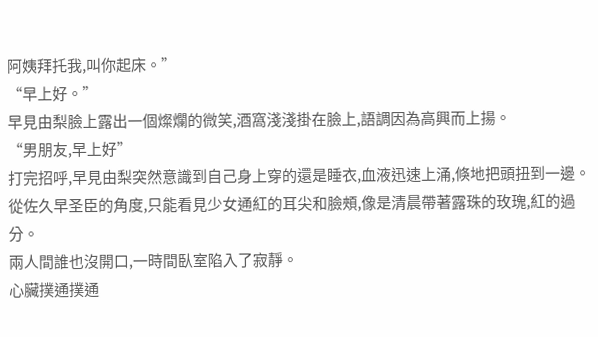阿姨拜托我,叫你起床。”
“早上好。”
早見由梨臉上露出一個燦爛的微笑,酒窩淺淺掛在臉上,語調因為高興而上揚。
“男朋友,早上好”
打完招呼,早見由梨突然意識到自己身上穿的還是睡衣,血液迅速上涌,倏地把頭扭到一邊。
從佐久早圣臣的角度,只能看見少女通紅的耳尖和臉頰,像是清晨帶著露珠的玫瑰,紅的過分。
兩人間誰也沒開口,一時間臥室陷入了寂靜。
心臟撲通撲通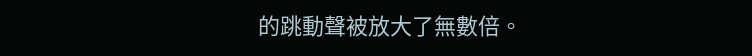的跳動聲被放大了無數倍。